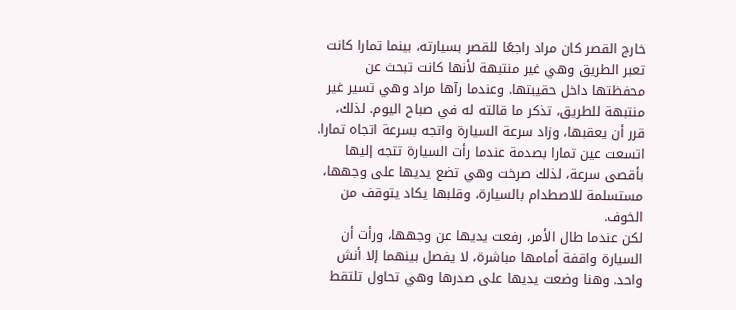خارج القصر كان مراد راجعًا للقصر بسيارته، بينما تمارا كانت تعبر الطريق وهي غير منتبهة لأنها كانت تبحث عن محفظتها داخل حقيبتها. وعندما رآها مراد وهي تسير غير منتبهة للطريق، تذكر ما قالته له في صباح اليوم. لذلك، قرر أن يعقبها، وزاد سرعة السيارة واتجه بسرعة اتجاه تمارا. اتسعت عين تمارا بصدمة عندما رأت السيارة تتجه إليها بأقصى سرعة، لذلك صرخت وهي تضع يديها على وجهها، مستسلمة للاصطدام بالسيارة، وقلبها يكاد يتوقف من الخوف.
لكن عندما طال الأمر، رفعت يديها عن وجهها، ورأت أن السيارة واقفة أمامها مباشرة، لا يفصل بينهما إلا أنش واحد. وهنا وضعت يديها على صدرها وهي تحاول تلتقط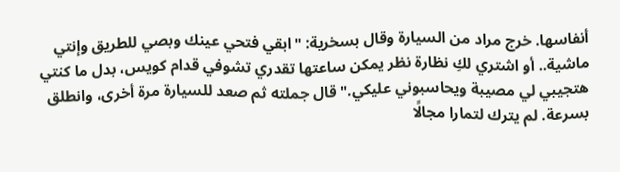أنفاسها. خرج مراد من السيارة وقال بسخرية: "ابقي فتحي عينك وبصي للطريق وإنتي ماشية.. أو اشتري لكِ نظارة نظر يمكن ساعتها تقدري تشوفي قدام كويس، بدل ما كنتي هتجيبي لي مصيبة ويحاسبوني عليكي." قال جملته ثم صعد للسيارة مرة أخرى، وانطلق بسرعة. لم يترك لتمارا مجالًا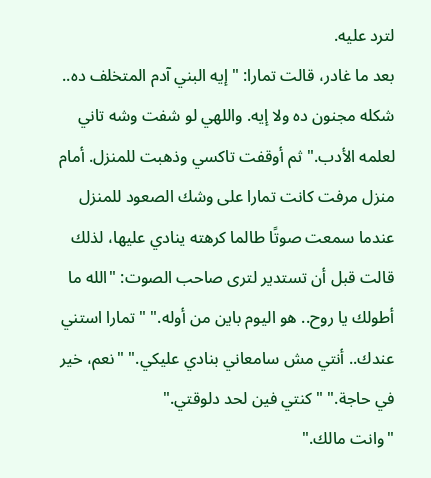لترد عليه.
بعد ما غادر، قالت تمارا: "إيه البني آدم المتخلف ده.. شكله مجنون ده ولا إيه. واللهي لو شفت وشه تاني لعلمه الأدب." ثم أوقفت تاكسي وذهبت للمنزل. أمام منزل مرفت كانت تمارا على وشك الصعود للمنزل عندما سمعت صوتًا طالما كرهته ينادي عليها، لذلك قالت قبل أن تستدير لترى صاحب الصوت: "الله ما أطولك يا روح.. هو اليوم باين من أوله." "تمارا استني عندك.. أنتي مش سامعاني بنادي عليكي." "نعم، خير في حاجة." "كنتي فين لحد دلوقتي."
"وانت مالك."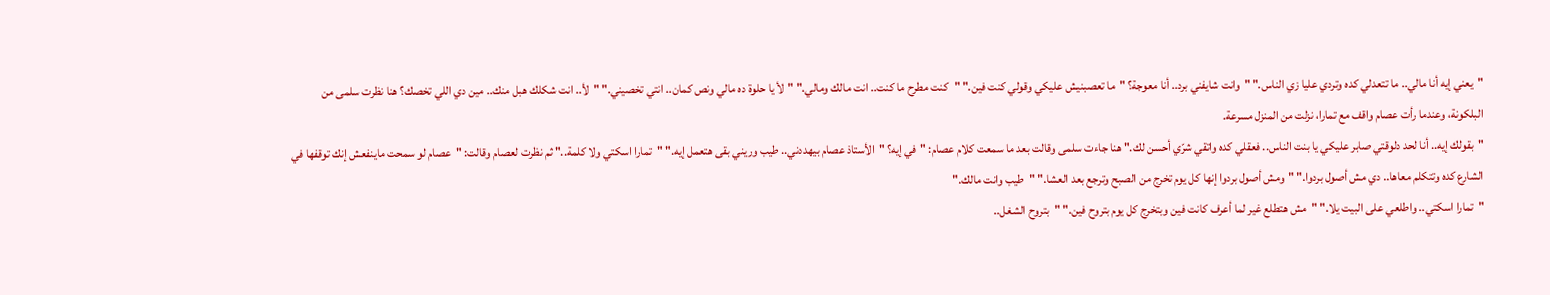"يعني إيه أنا مالي.. ما تتعدلي كده وتردي عليا زي الناس." "وانت شايفني برد.. أنا معوجة؟ "ما تعصبنيش عليكي وقولي كنت فين." "كنت مطرح ما كنت.. انت مالك ومالي." "لأ يا حلوة ده مالي ونص كمان.. انتي تخصيني." "لأ.. انت شكلك هبل منك.. مين دي اللي تخصك؟ هنا نظرت سلمى من البلكونة، وعندما رأت عصام واقف مع تمارا، نزلت من المنزل مسرعة.
"بقولك إيه.. أنا لحد دلوقتي صابر عليكي يا بنت الناس.. فعقلي كده واتقي شرّي أحسن لك." هنا جاءت سلمى وقالت بعد ما سمعت كلام عصام: "في إيه؟ "الأستاذ عصام بيهددني.. طيب وريني بقى هتعمل إيه." "تمارا اسكتي ولا كلمة.." ثم نظرت لعصام وقالت: "عصام لو سمحت ماينفعش إنك توقفها في الشارع كده وتتكلم معاها.. دي مش أصول بردوا." "ومش أصول بردوا إنها كل يوم تخرج من الصبح وترجع بعد العشا." "طيب وانت مالك."
"تمارا اسكتي.. واطلعي على البيت يلا." "مش هتطلع غير لما أعرف كانت فين وبتخرج كل يوم بتروح فين." "بتروح الشغل..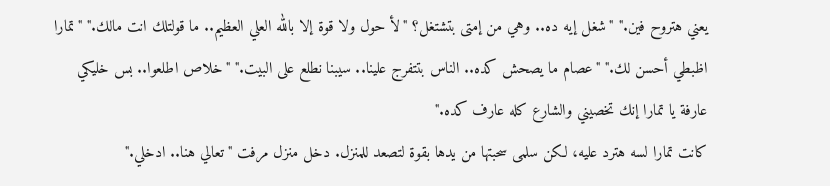يعني هتروح فين." "شغل إيه ده.. وهي من إمتى بتشتغل؟ "لأ حول ولا قوة إلا بالله العلي العظيم.. ما قولتلك انت مالك." "تمارا اظبطي أحسن لك." "عصام ما يصحش كده.. الناس بتتفرج علينا.. سيبنا نطلع على البيت." "خلاص اطلعوا.. بس خليكي عارفة يا تمارا إنك تخصيني والشارع كله عارف كده."
كانت تمارا لسه هترد عليه، لكن سلمى سحبتها من يدها بقوة لتصعد للمنزل. دخل منزل مرفت "تعالي هنا.. ادخلي."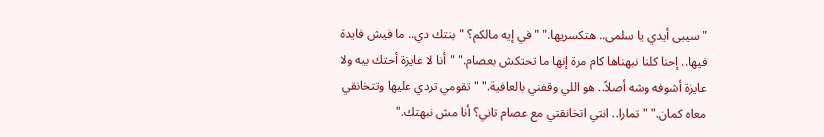"سيبى أيدي يا سلمى.. هتكسريها." "في إيه مالكم؟ "بنتك دي.. ما فيش فايدة فيها.. إحنا كلنا نبهناها كام مرة إنها ما تحتكش بعصام." "أنا لا عايزة أحتك بيه ولا عايزة أشوفه وشه أصلاً.. هو اللي وقفني بالعافية." "تقومي تردي عليها وتتخانقي معاه كمان." "تمارا.. انتي اتخانقتي مع عصام تاني؟ أنا مش نبهتك."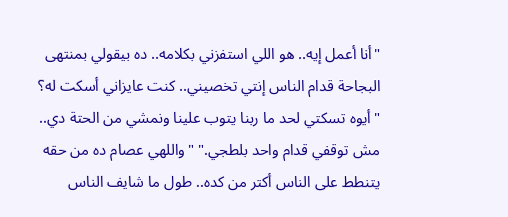"أنا أعمل إيه.. هو اللي استفزني بكلامه.. ده بيقولي بمنتهى البجاحة قدام الناس إنتي تخصيني.. كنت عايزاني أسكت له؟ "أيوه تسكتي لحد ما ربنا يتوب علينا ونمشي من الحتة دي.. مش توقفي قدام واحد بلطجي." "واللهي عصام ده من حقه يتنطط على الناس أكتر من كده.. طول ما شايف الناس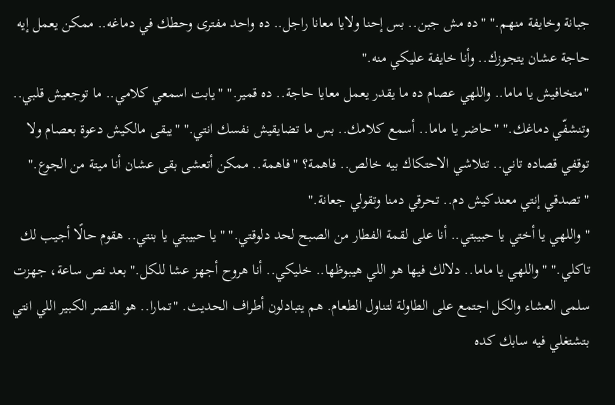جبانة وخايفة منهم." "ده مش جبن.. بس إحنا ولايا معانا راجل.. ده واحد مفترى وحطك في دماغه.. ممكن يعمل إيه حاجة عشان يتجوزك.. وأنا خايفة عليكي منه."
"متخافيش يا ماما.. واللهي عصام ده ما يقدر يعمل معايا حاجة.. ده قمير." "يابت اسمعي كلامي.. ما توجعيش قلبي.. وتنشفّي دماغك." "حاضر يا ماما.. أسمع كلامك.. بس ما تضايقيش نفسك انتي." "يبقى مالكيش دعوة بعصام ولا توقفي قصاده تاني.. تتلاشي الاحتكاك بيه خالص.. فاهمة؟ "فاهمة.. ممكن أتعشى بقى عشان أنا ميتة من الجوع." "تصدقي إنتي معندكيش دم.. تحرقي دمنا وتقولي جعانة."
"واللهي يا أختي يا حبيبتي.. أنا على لقمة الفطار من الصبح لحد دلوقتي." "يا حبيبتي يا بنتي.. هقوم حالًا أجيب لك تاكلي." "واللهي يا ماما.. دلالك فيها هو اللي هيبوظها.. خليكي.. أنا هروح أجهز عشا للكل." بعد نص ساعة، جهزت سلمى العشاء والكل اجتمع على الطاولة لتناول الطعام. هم يتبادلون أطراف الحديث. "تمارا.. هو القصر الكبير اللي انتي بتشتغلي فيه سابك كده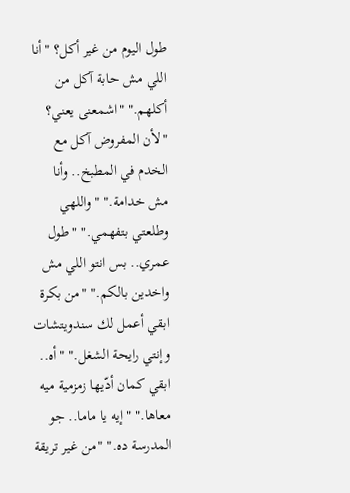طول اليوم من غير أكل؟ "أنا اللي مش حابة آكل من أكلهم." "اشمعنى يعني؟
"لأن المفروض آكل مع الخدم في المطبخ.. وأنا مش خدامة." "واللهي وطلعتي بتفهمي." "طول عمري.. بس انتو اللي مش واخدين بالكم." "من بكرة ابقي أعمل لك سندويتشات وإنتي رايحة الشغل." "أه.. ابقي كمان أدّيها زمزمية ميه معاها." "إيه يا ماما.. جو المدرسة ده." "من غير تريقة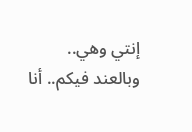إنتي وهي.. وبالعند فيكم.. أنا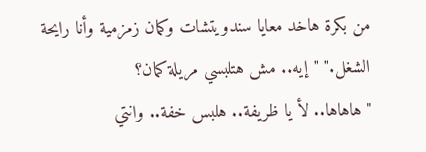من بكرة هاخد معايا سندويتشات وكمان زمزمية وأنا رايحة الشغل." "إيه.. مش هتلبسي مريلة كمان؟
"هاهاها.. لأ يا ظريفة.. هلبس خفة.. وانتي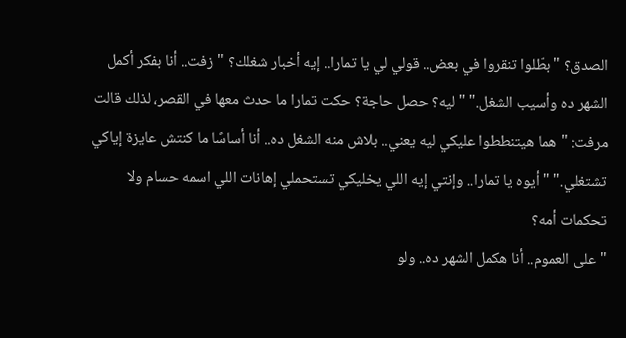الصدق؟ "بطّلوا تنقروا في بعض.. قولي لي يا تمارا.. إيه أخبار شغلك؟ "زفت.. أنا بفكر أكمل الشهر ده وأسيب الشغل." "ليه؟ حصل حاجة؟ حكت تمارا ما حدث معها في القصر، لذلك قالت مرفت: "هما هيتنططوا عليكي ليه يعني.. بلاش منه الشغل ده.. أنا أساسًا ما كنتش عايزة إياكي تشتغلي." "أيوه يا تمارا.. وإنتي إيه اللي يخليكي تستحملي إهانات اللي اسمه حسام ولا تحكمات أمه؟
"على العموم.. أنا هكمل الشهر ده.. ولو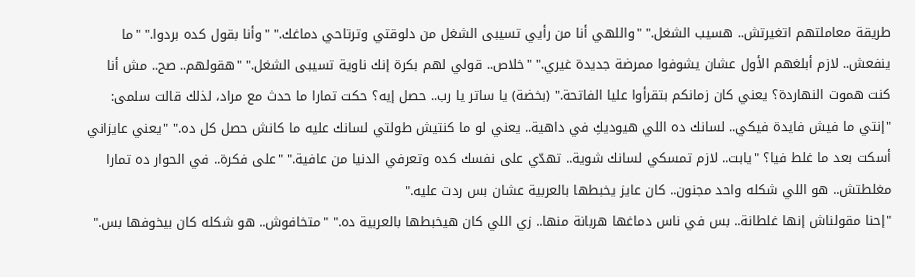طريقة معاملتهم اتغيرتش.. هسيب الشغل." "واللهي أنا من رأيي تسيبى الشغل من دلوقتي وترتاحي دماغك." "وأنا بقول كده بردوا." "ما ينفعش.. لازم أبلغهم الأول عشان يشوفوا ممرضة جديدة غيري." "خلاص.. قولي لهم بكرة إنك ناوية تسيبى الشغل." "هقولهم.. صح.. مش أنا كنت هموت النهاردة؟ يعني كان زمانكم بتقرأوا عليا الفاتحة." (بخضة) يا ساتر يا رب.. حصل إيه؟ حكت تمارا ما حدث مع مراد، لذلك قالت سلمى:
"إنتي ما فيش فايدة فيكي.. لسانك ده اللي هيوديكِ في داهية.. يعني لو ما كنتيش طولتي لسانك عليه ما كانش حصل كل ده." "يعني عايزاني أسكت بعد ما غلط فيا؟ "يابت.. لازم تمسكي لسانك شوية.. تهدّي على نفسك كده وتعرفي الدنيا من عافية." "على فكرة.. في الحوار ده تمارا مغلطتش.. هو اللي شكله واحد مجنون.. كان عايز يخبطها بالعربية عشان بس ردت عليه."
"إحنا مقولناش إنها غلطانة.. بس في ناس دماغها هربانة منها.. زي اللي كان هيخبطها بالعربية ده." "متخافوش.. هو شكله كان بيخوفها بس."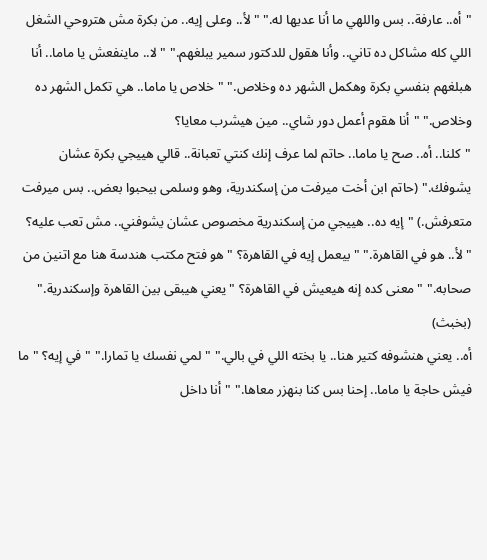"أه.. عارفة.. بس واللهي ما أنا عديها له." "لأ.. وعلى إيه.. من بكرة مش هتروحي الشغل اللي كله مشاكل ده تاني.. وأنا هقول للدكتور سمير يبلغهم." "لا.. ماينفعش يا ماما.. أنا هبلغهم بنفسي بكرة وهكمل الشهر ده وخلاص." "خلاص يا ماما.. هي تكمل الشهر ده وخلاص." "أنا هقوم أعمل دور شاي.. مين هيشرب معايا؟
"كلنا.. أه.. صح يا ماما.. حاتم لما عرف إنك كنتي تعبانة.. قالي هييجي بكرة عشان يشوفك." (حاتم ابن أخت ميرفت من إسكندرية، وهو وسلمى بيحبوا بعض.. بس ميرفت متعرفش.) "إيه ده.. هييجي من إسكندرية مخصوص عشان يشوفني.. مش تعب عليه؟ "لأ.. هو في القاهرة." "بيعمل إيه في القاهرة؟ "هو فتح مكتب هندسة هنا مع اتنين من صحابه." "معنى كده إنه هيعيش في القاهرة؟ "يعني هيبقى بين القاهرة وإسكندرية." (بخبث)
أه.. يعني هنشوفه كتير هنا.. يا بخته اللي في بالي." "لمي نفسك يا تمارا." "في إيه؟ "ما فيش حاجة يا ماما.. إحنا بس كنا بنهزر معاها." "أنا داخل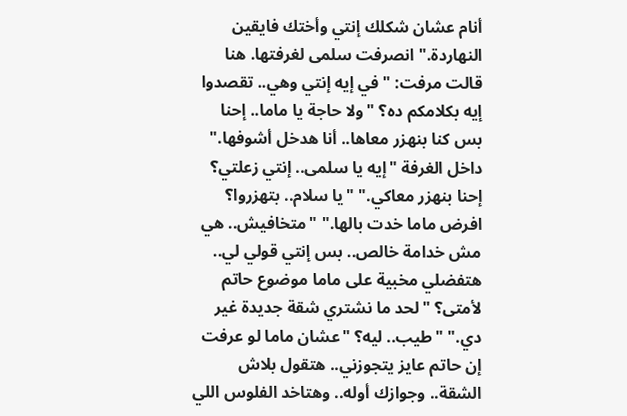أنام عشان شكلك إنتي وأختك فايقين النهاردة." انصرفت سلمى لغرفتها. هنا قالت مرفت: "في إيه إنتي وهي.. تقصدوا إيه بكلامكم ده؟ "ولا حاجة يا ماما.. إحنا بس كنا بنهزر معاها.. أنا هدخل أشوفها." داخل الغرفة "إيه يا سلمى.. إنتي زعلتي؟ إحنا بنهزر معاكي." "يا سلام.. بتهزروا؟
افرض ماما خدت بالها." "متخافيش.. هي مش خدامة خالص.. بس إنتي قولي لي.. هتفضلي مخبية على ماما موضوع حاتم لأمتى؟ "لحد ما نشتري شقة جديدة غير دي." "طيب.. ليه؟ "عشان ماما لو عرفت إن حاتم عايز يتجوزني.. هتقول بلاش الشقة.. وجوازك أوله.. وهتاخد الفلوس اللي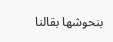بنحوشها بقالنا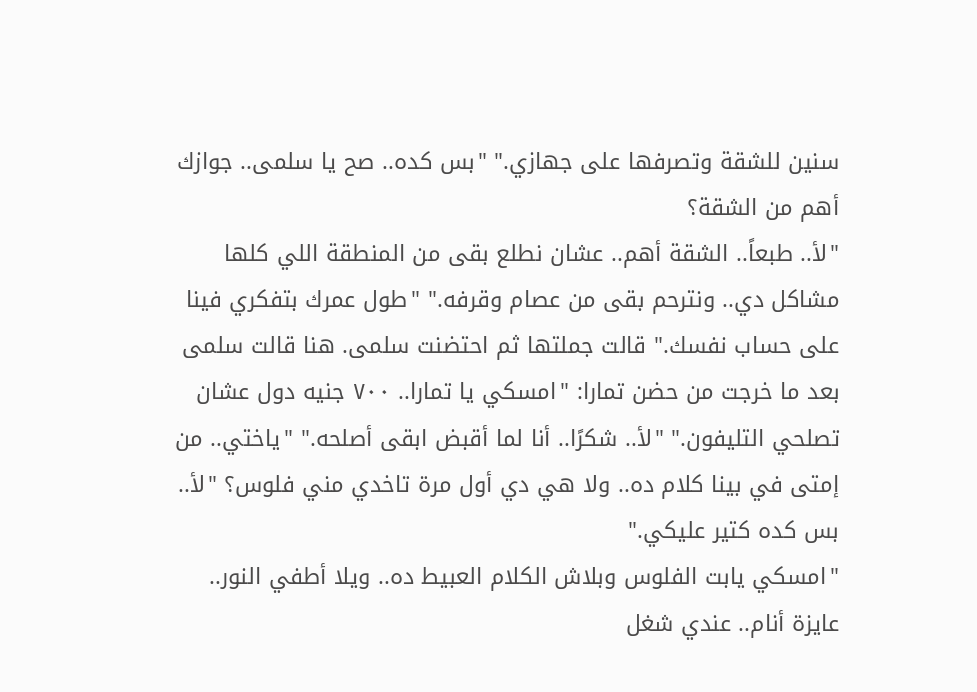سنين للشقة وتصرفها على جهازي." "بس كده.. صح يا سلمى.. جوازك أهم من الشقة؟
"لأ.. طبعاً.. الشقة أهم.. عشان نطلع بقى من المنطقة اللي كلها مشاكل دي.. ونترحم بقى من عصام وقرفه." "طول عمرك بتفكري فينا على حساب نفسك." قالت جملتها ثم احتضنت سلمى. هنا قالت سلمى بعد ما خرجت من حضن تمارا: "امسكي يا تمارا.. ٧٠٠ جنيه دول عشان تصلحي التليفون." "لأ.. شكرًا.. أنا لما أقبض ابقى أصلحه." "ياختي.. من إمتى في بينا كلام ده.. ولا هي دي أول مرة تاخدي مني فلوس؟ "لأ.. بس كده كتير عليكي."
"امسكي يابت الفلوس وبلاش الكلام العبيط ده.. ويلا أطفي النور.. عايزة أنام.. عندي شغل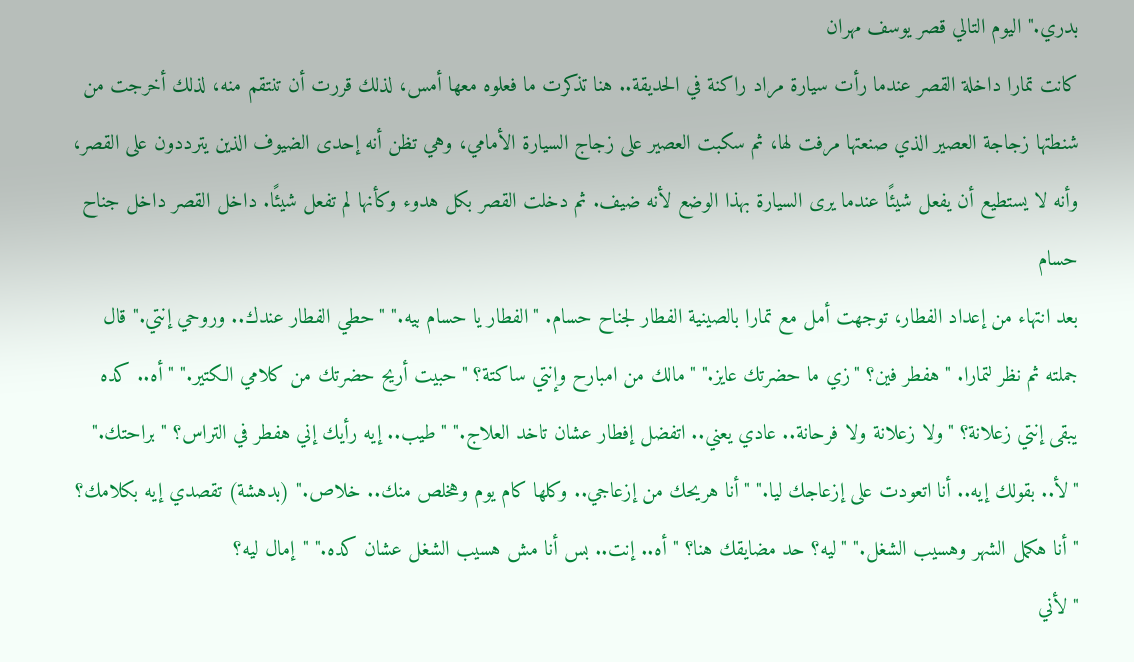بدري." اليوم التالي قصر يوسف مهران
كانت تمارا داخلة القصر عندما رأت سيارة مراد راكنة في الحديقة.. هنا تذكرت ما فعلوه معها أمس، لذلك قررت أن تنتقم منه، لذلك أخرجت من شنطتها زجاجة العصير الذي صنعتها مرفت لها، ثم سكبت العصير على زجاج السيارة الأمامي، وهي تظن أنه إحدى الضيوف الذين يترددون على القصر، وأنه لا يستطيع أن يفعل شيئًا عندما يرى السيارة بهذا الوضع لأنه ضيف. ثم دخلت القصر بكل هدوء وكأنها لم تفعل شيئًا. داخل القصر داخل جناح حسام
بعد انتهاء من إعداد الفطار، توجهت أمل مع تمارا بالصينية الفطار لجناح حسام. "الفطار يا حسام بيه." "حطي الفطار عندك.. وروحي إنتي." قال جملته ثم نظر لتمارا. "هفطر فين؟ "زي ما حضرتك عايز." "مالك من امبارح وإنتي ساكتة؟ "حبيت أريح حضرتك من كلامي الكتير." "أه.. كده يبقى إنتي زعلانة؟ "ولا زعلانة ولا فرحانة.. عادي يعني.. اتفضل إفطار عشان تاخد العلاج." "طيب.. إيه رأيك إني هفطر في التراس؟ "براحتك."
"لأ.. بقولك إيه.. أنا اتعودت على إزعاجك ليا." "أنا هريحك من إزعاجي.. وكلها كام يوم وهخلص منك.. خلاص." (بدهشة) تقصدي إيه بكلامك؟ "أنا هكمل الشهر وهسيب الشغل." "ليه؟ حد مضايقك هنا؟ "أه.. إنت.. بس أنا مش هسيب الشغل عشان كده." "إمال ليه؟
"لأني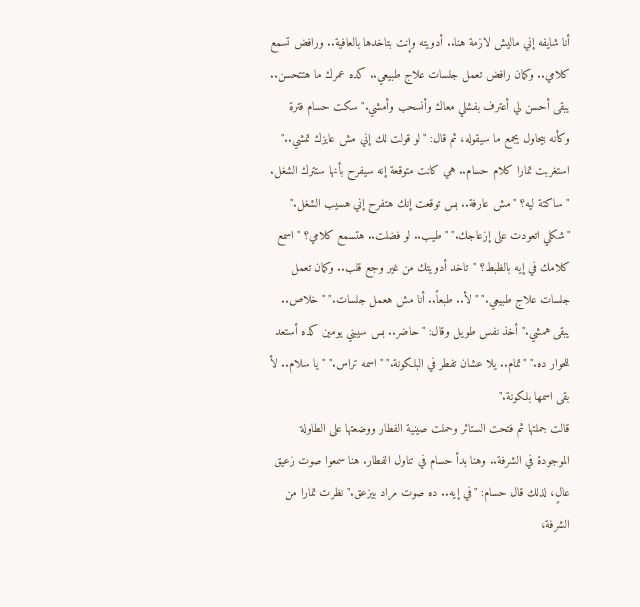أنا شايفه إني ماليش لازمة هنا.. أدويته وإنت بتاخدها بالعافية.. ورافض تسمع كلامي.. وكمان رافض تعمل جلسات علاج طبيعي.. كده عمرك ما هتتحسن.. يبقى أحسن لي أعترف بفشلي معاك وأنسحب وأمشي." سكت حسام فترة وكأنه بيحاول يجمع ما سيقوله، ثم قال: "لو قولت لك إني مش عايزك تمشي.." استغربت تمارا كلام حسام.. هي كانت متوقعة إنه سيفرح بأنها ستترك الشغل. "ساكتة ليه؟ "مش عارفة.. بس توقعت إنك هتفرح إني هسيب الشغل."
"شكلي اتعودت على إزعاجك." "طيب.. لو فضلت.. هتسمع كلامي؟ "اسمع كلامك في إيه بالظبط؟ "تاخد أدويتك من غير وجع قلب.. وكمان تعمل جلسات علاج طبيعي." "لأ.. طبعاً.. أنا مش هعمل جلسات." "خلاص.. يبقى همشي." أخذ نفس طويل وقال: "حاضر.. بس سيبني يومين كده أستعد للحوار ده." "تمام.. يلا عشان تفطر في البلكونة." "اسمه تراس." "يا سلام.. لأ بقى اسمها بلكونة."
قالت جملتها ثم فتحت الستائر وحملت صينية الفطار ووضعتها على الطاولة الموجودة في الشرفة.. وهنا بدأ حسام في تناول الفطار. هنا سمعوا صوت زعيق عالٍ، لذلك قال حسام: "في إيه.. ده صوت مراد بيزعق." نظرت تمارا من الشرفة،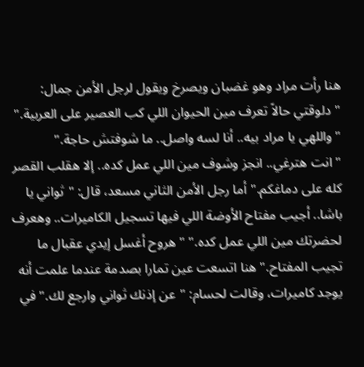هنا رأت مراد وهو غضبان ويصرخ ويقول لرجل الأمن جمال: "دلوقتي حالاً تعرف مين الحيوان اللي كب العصير على العربية." "واللهي يا مراد بيه.. أنا لسه واصل.. ما شوفتش حاجة."
"انت هترغي.. انجز وشوف مين اللي عمل كده.. إلا هقلب القصر كله على دماغكم." أما رجل الأمن الثاني مسعد، قال: "ثواني يا باشا.. أجيب مفتاح الأوضة اللي فيها تسجيل الكاميرات.. وهعرف لحضرتك مين اللي عمل كده." "هروح أغسل إيدي عقبال ما تجيب المفتاح." هنا اتسعت عين تمارا بصدمة عندما علمت أنه يوجد كاميرات، وقالت لحسام: "عن إذنك ثواني وارجع لك." في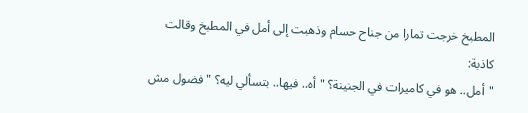المطبخ خرجت تمارا من جناح حسام وذهبت إلى أمل في المطبخ وقالت كاذبة:
"أمل.. هو في كاميرات في الجنينة؟ "أه.. فيها.. بتسألي ليه؟ "فضول مش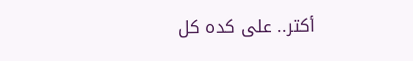أكتر.. على كده كل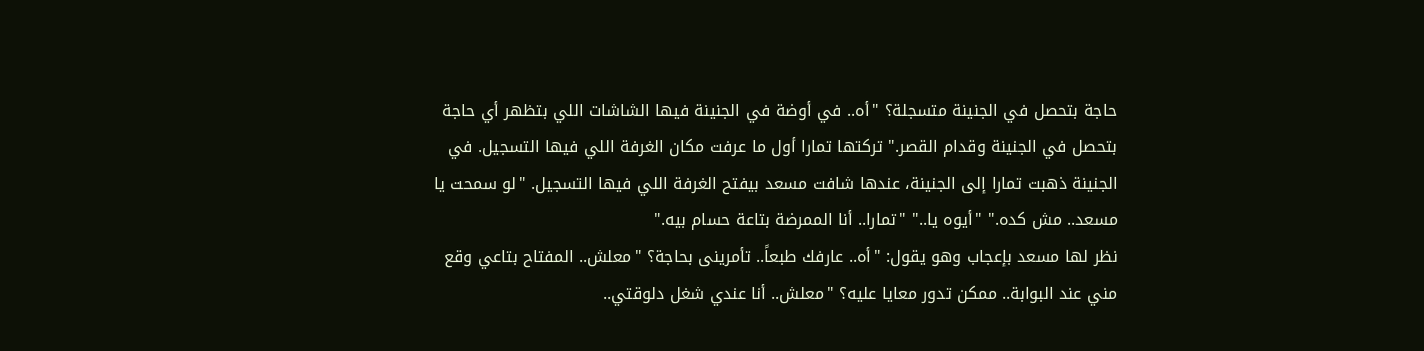حاجة بتحصل في الجنينة متسجلة؟ "أه.. في أوضة في الجنينة فيها الشاشات اللي بتظهر أي حاجة بتحصل في الجنينة وقدام القصر." تركتها تمارا أول ما عرفت مكان الغرفة اللي فيها التسجيل. في الجنينة ذهبت تمارا إلى الجنينة، عندها شافت مسعد بيفتح الغرفة اللي فيها التسجيل. "لو سمحت يا مسعد.. مش كده." "أيوه يا.." "تمارا.. أنا الممرضة بتاعة حسام بيه."
نظر لها مسعد بإعجاب وهو يقول: "أه.. عارفك طبعاً.. تأمرينى بحاجة؟ "معلش.. المفتاح بتاعي وقع مني عند البوابة.. ممكن تدور معايا عليه؟ "معلش.. أنا عندي شغل دلوقتي..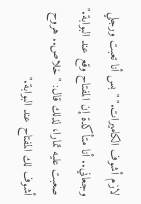لازم أشوف الكاميرات." "بس أنا تعبت ورجلي وجعاني.. أنا متأكدة إن المفتاح وقع عند البوابة." صعبت عليه تمارا، لذلك قال: "خلاص.. هروح أشوف لك المفتاح عند البوابة."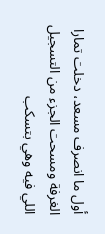أول ما انصرف مسعد، دخلت تمارا الغرفة ومسحت الجزء من التسجيل اللي فيه وهي بتسكب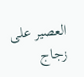العصير على زجاج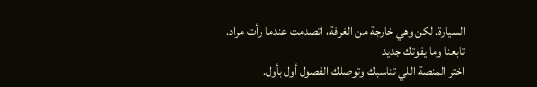السيارة. لكن وهي خارجة من الغرفة، اتصدمت عندما رأت مراد.
تابعنا وما يفوتك جديد
اختر المنصة اللي تناسبك وتوصلك الفصول أول بأول.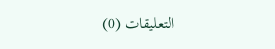التعليقات (0)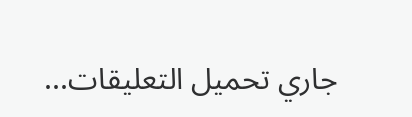جاري تحميل التعليقات...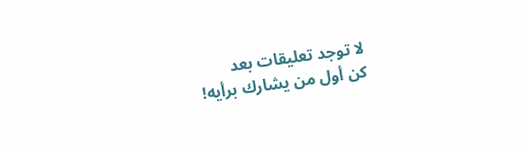لا توجد تعليقات بعد
كن أول من يشارك برأيه!